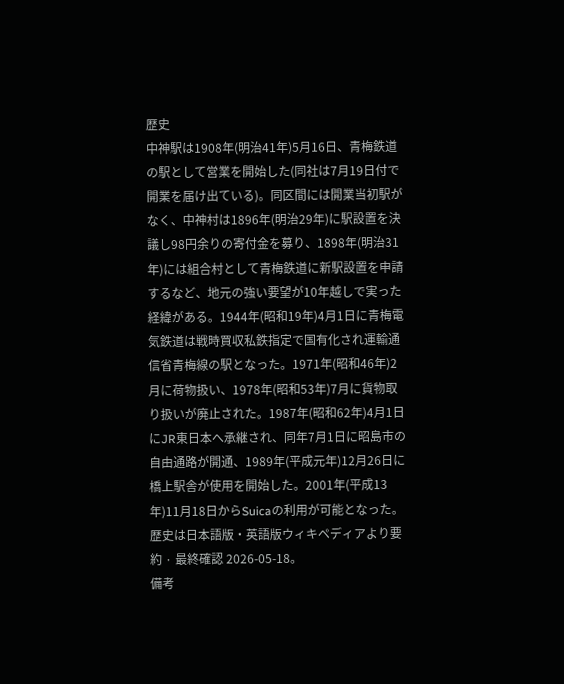歴史
中神駅は1908年(明治41年)5月16日、青梅鉄道の駅として営業を開始した(同社は7月19日付で開業を届け出ている)。同区間には開業当初駅がなく、中神村は1896年(明治29年)に駅設置を決議し98円余りの寄付金を募り、1898年(明治31年)には組合村として青梅鉄道に新駅設置を申請するなど、地元の強い要望が10年越しで実った経緯がある。1944年(昭和19年)4月1日に青梅電気鉄道は戦時買収私鉄指定で国有化され運輸通信省青梅線の駅となった。1971年(昭和46年)2月に荷物扱い、1978年(昭和53年)7月に貨物取り扱いが廃止された。1987年(昭和62年)4月1日にJR東日本へ承継され、同年7月1日に昭島市の自由通路が開通、1989年(平成元年)12月26日に橋上駅舎が使用を開始した。2001年(平成13年)11月18日からSuicaの利用が可能となった。
歴史は日本語版・英語版ウィキペディアより要約 · 最終確認 2026-05-18。
備考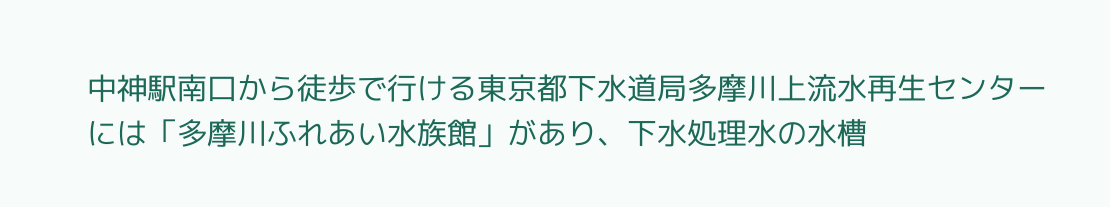中神駅南口から徒歩で行ける東京都下水道局多摩川上流水再生センターには「多摩川ふれあい水族館」があり、下水処理水の水槽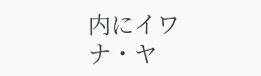内にイワナ・ヤ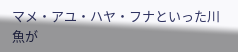マメ・アユ・ハヤ・フナといった川魚が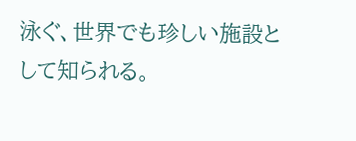泳ぐ、世界でも珍しい施設として知られる。